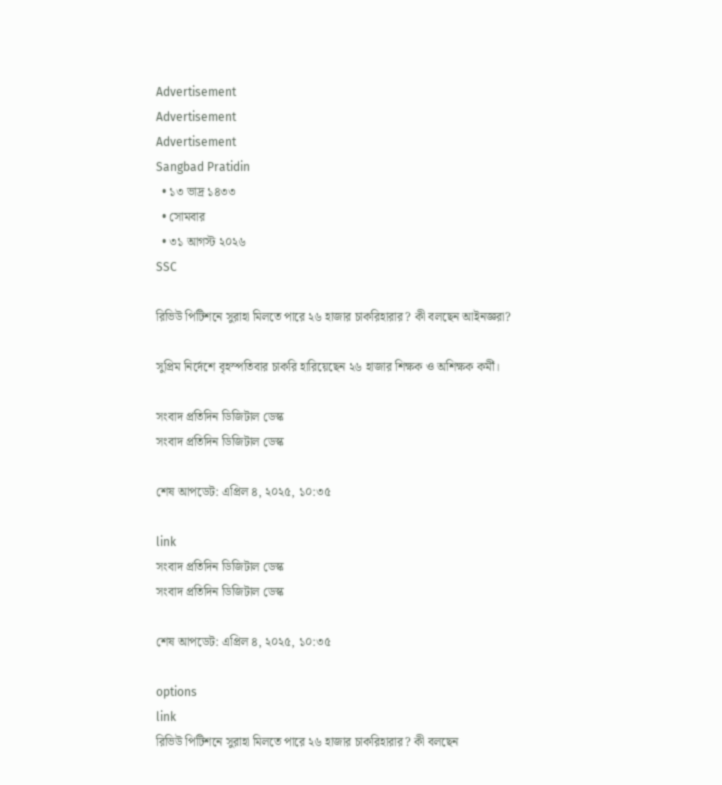Advertisement
Advertisement
Advertisement
Sangbad Pratidin
  • ১৩ ভাদ্র ১৪৩৩
  • সোমবার
  • ৩১ আগস্ট ২০২৬
SSC

রিভিউ পিটিশনে সুরাহা মিলতে পারে ২৬ হাজার চাকরিহারার? কী বলছেন আইনজ্ঞরা?

সুপ্রিম নির্দেশে বৃহস্পতিবার চাকরি হারিয়েছেন ২৬ হাজার শিক্ষক ও অশিক্ষক কর্মী।

সংবাদ প্রতিদিন ডিজিটাল ডেস্ক
সংবাদ প্রতিদিন ডিজিটাল ডেস্ক

শেষ আপডেট: এপ্রিল ৪, ২০২৫, ১০:৩৫

link
সংবাদ প্রতিদিন ডিজিটাল ডেস্ক
সংবাদ প্রতিদিন ডিজিটাল ডেস্ক

শেষ আপডেট: এপ্রিল ৪, ২০২৫, ১০:৩৫

options
link
রিভিউ পিটিশনে সুরাহা মিলতে পারে ২৬ হাজার চাকরিহারার? কী বলছেন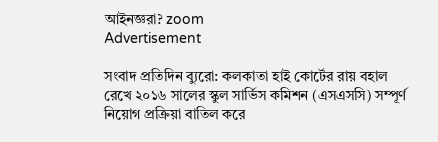আইনজ্ঞরা? zoom
Advertisement

সংবাদ প্রতিদিন ব্যুরো: কলকাতা হাই কোর্টের রায় বহাল রেখে ২০১৬ সালের স্কুল সার্ভিস কমিশন (এসএসসি) সম্পূর্ণ নিয়োগ প্রক্রিয়া বাতিল করে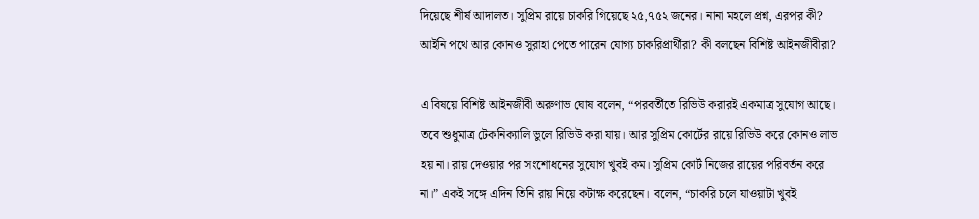দিয়েছে শীর্ষ আদালত। সুপ্রিম রায়ে চাকরি গিয়েছে ২৫,৭৫২ জনের। নানা মহলে প্রশ্ন, এরপর কী? আইনি পথে আর কোনও সুরাহা পেতে পারেন যোগ্য চাকরিপ্রার্থীরা? কী বলছেন বিশিষ্ট আইনজীবীরা?

এ বিষয়ে বিশিষ্ট আইনজীবী অরুণাভ ঘোষ বলেন, “পরবর্তীতে রিভিউ করারই একমাত্র সুযোগ আছে। তবে শুধুমাত্র টেকনিক্যালি ভুলে রিভিউ করা যায়। আর সুপ্রিম কোর্টের রায়ে রিভিউ করে কোনও লাভ হয় না। রায় দেওয়ার পর সংশোধনের সুযোগ খুবই কম। সুপ্রিম কোর্ট নিজের রায়ের পরিবর্তন করে না।” একই সঙ্গে এদিন তিনি রায় নিয়ে কটাক্ষ করেছেন। বলেন, “চাকরি চলে যাওয়াটা খুবই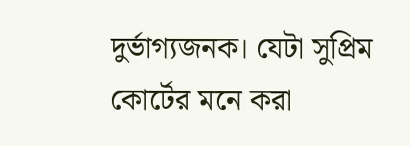দুর্ভাগ্যজনক। যেটা সুপ্রিম কোর্টের মনে করা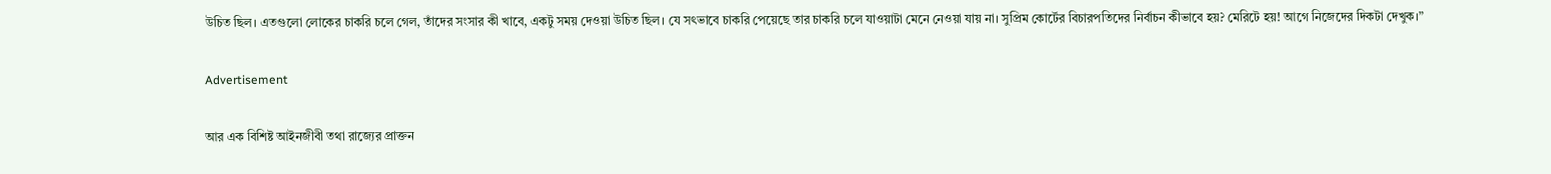উচিত ছিল। এতগুলো লোকের চাকরি চলে গেল, তাঁদের সংসার কী খাবে, একটু সময় দেওয়া উচিত ছিল। যে সৎভাবে চাকরি পেয়েছে তার চাকরি চলে যাওয়াটা মেনে নেওয়া যায় না। সুপ্রিম কোর্টের বিচারপতিদের নির্বাচন কীভাবে হয়? মেরিটে হয়! আগে নিজেদের দিকটা দেখুক।”

Advertisement

আর এক বিশিষ্ট আইনজীবী তথা রাজ্যের প্রাক্তন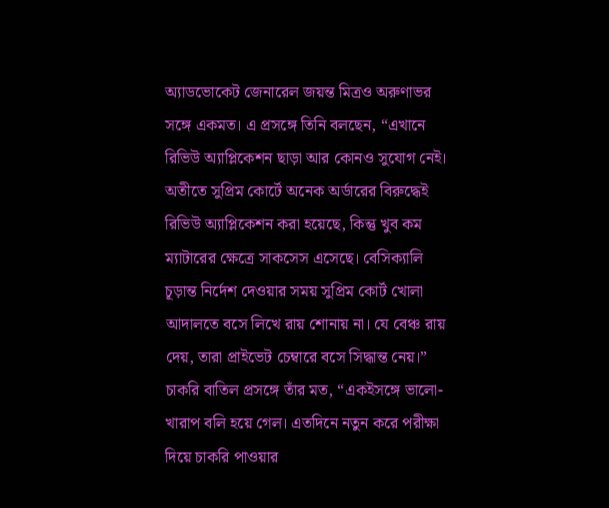অ্যাডভোকেট জেনারেল জয়ন্ত মিত্রও অরুণাভর সঙ্গে একমত। এ প্রসঙ্গে তিনি বলছেন, “এখানে রিভিউ অ্যাপ্লিকেশন ছাড়া আর কোনও সুযোগ নেই। অতীতে সুপ্রিম কোর্টে অনেক অর্ডারের বিরুদ্ধেই রিভিউ অ্যাপ্লিকেশন করা হয়েছে, কিন্তু খুব কম ম্যাটারের ক্ষেত্রে সাকসেস এসেছে। বেসিক্যালি চূড়ান্ত নির্দেশ দেওয়ার সময় সুপ্রিম কোর্ট খোলা আদালতে বসে লিখে রায় শোনায় না। যে বেঞ্চ রায় দেয়, তারা প্রাইভেট চেম্বারে বসে সিদ্ধান্ত নেয়।” চাকরি বাতিল প্রসঙ্গে তাঁর মত, “একইসঙ্গে ভালো-খারাপ বলি হয়ে গেল। এতদিনে নতুন করে পরীক্ষা দিয়ে চাকরি পাওয়ার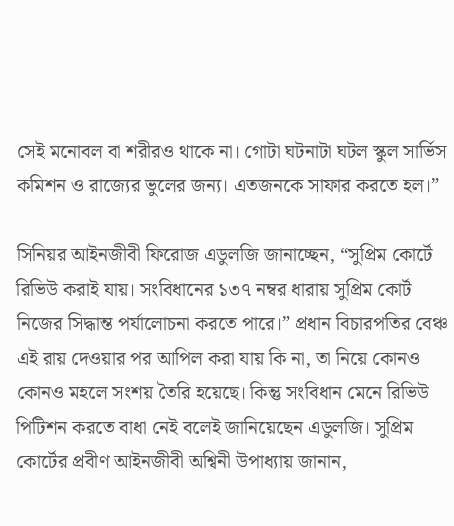সেই মনোবল বা শরীরও থাকে না। গোটা ঘটনাটা ঘটল স্কুল সার্ভিস কমিশন ও রাজ্যের ভুলের জন্য। এতজনকে সাফার করতে হল।”

সিনিয়র আইনজীবী ফিরোজ এডুলজি জানাচ্ছেন, “সুপ্রিম কোর্টে রিভিউ করাই যায়। সংবিধানের ১৩৭ নম্বর ধারায় সুপ্রিম কোর্ট নিজের সিদ্ধান্ত পর্যালোচনা করতে পারে।” প্রধান বিচারপতির বেঞ্চ এই রায় দেওয়ার পর আপিল করা যায় কি না, তা নিয়ে কোনও কোনও মহলে সংশয় তৈরি হয়েছে। কিন্তু সংবিধান মেনে রিভিউ পিটিশন করতে বাধা নেই বলেই জানিয়েছেন এডুলজি। সুপ্রিম কোর্টের প্রবীণ আইনজীবী অশ্বিনী উপাধ্যায় জানান,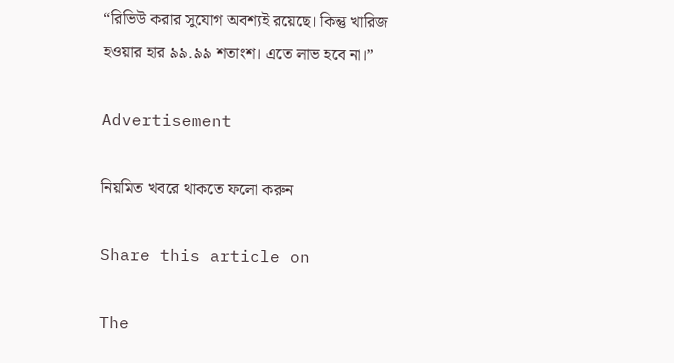“রিভিউ করার সুযোগ অবশ্যই রয়েছে। কিন্তু খারিজ হওয়ার হার ৯৯.৯৯ শতাংশ। এতে লাভ হবে না।”

Advertisement

নিয়মিত খবরে থাকতে ফলো করুন

Share this article on

The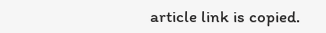article link is copied.